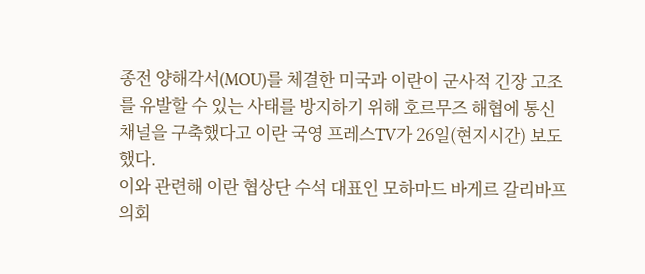종전 양해각서(MOU)를 체결한 미국과 이란이 군사적 긴장 고조를 유발할 수 있는 사태를 방지하기 위해 호르무즈 해협에 통신채널을 구축했다고 이란 국영 프레스TV가 26일(현지시간) 보도했다.
이와 관련해 이란 협상단 수석 대표인 모하마드 바게르 갈리바프 의회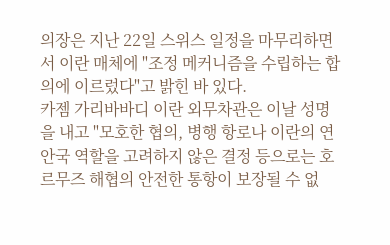의장은 지난 22일 스위스 일정을 마무리하면서 이란 매체에 "조정 메커니즘을 수립하는 합의에 이르렀다"고 밝힌 바 있다.
카젬 가리바바디 이란 외무차관은 이날 성명을 내고 "모호한 협의, 병행 항로나 이란의 연안국 역할을 고려하지 않은 결정 등으로는 호르무즈 해협의 안전한 통항이 보장될 수 없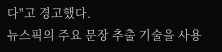다"고 경고했다.
뉴스픽의 주요 문장 추출 기술을 사용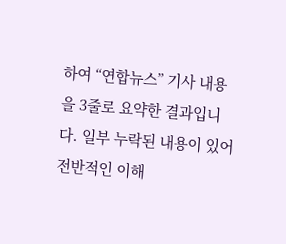하여 “연합뉴스” 기사 내용을 3줄로 요약한 결과입니다. 일부 누락된 내용이 있어 전반적인 이해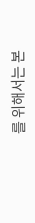를 위해서는 본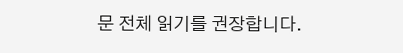문 전체 읽기를 권장합니다.